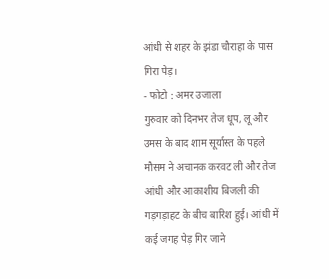आंधी से शहर के झंडा चौराहा के पास गिरा पेड़।
- फोटो : अमर उजाला
गुरुवार को दिनभर तेज धूप, लू और उमस के बाद शाम सूर्यास्त के पहले मौसम ने अचानक करवट ली और तेज आंधी और आकाशीय बिजली की गड़गड़ाहट के बीच बारिश हुई। आंधी में कई जगह पेड़ गिर जाने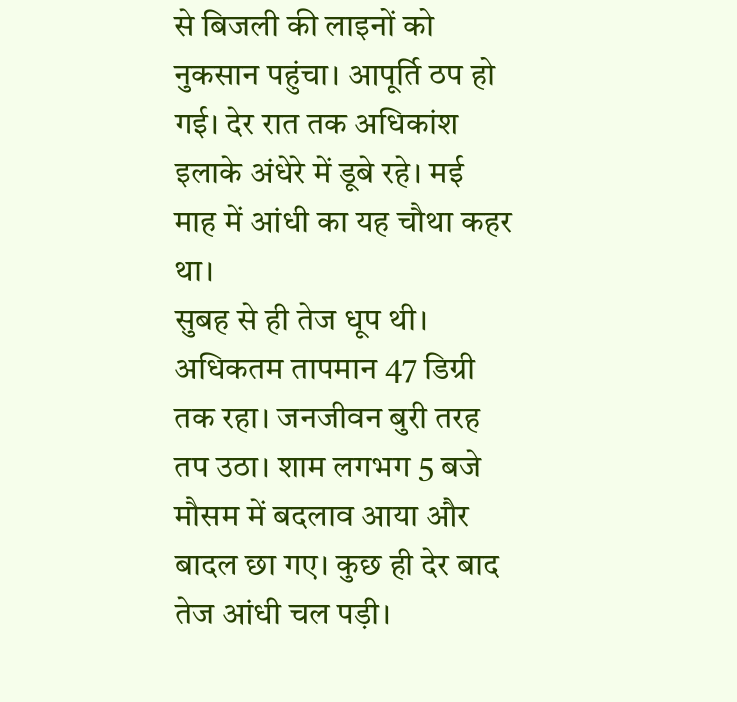से बिजली की लाइनों को नुकसान पहुंचा। आपूर्ति ठप हो गई। देर रात तक अधिकांश इलाके अंधेरे में डूबे रहे। मई माह में आंधी का यह चौथा कहर था।
सुबह से ही तेज धूप थी। अधिकतम तापमान 47 डिग्री तक रहा। जनजीवन बुरी तरह तप उठा। शाम लगभग 5 बजे मौसम में बदलाव आया और बादल छा गए। कुछ ही देर बाद तेज आंधी चल पड़ी।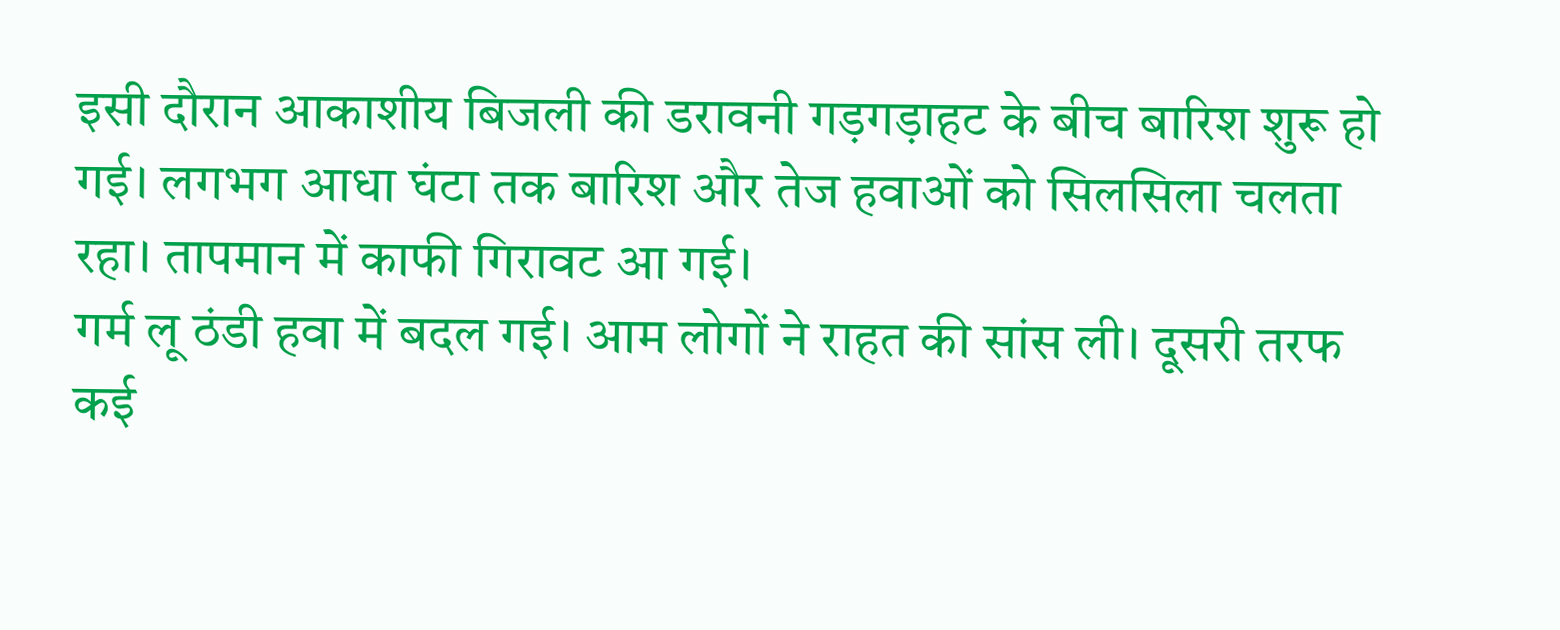इसी दौरान आकाशीय बिजली की डरावनी गड़गड़ाहट के बीच बारिश शुरू हो गई। लगभग आधा घंटा तक बारिश और तेज हवाओं को सिलसिला चलता रहा। तापमान में काफी गिरावट आ गई।
गर्म लू ठंडी हवा में बदल गई। आम लोगों ने राहत की सांस ली। दूसरी तरफ कई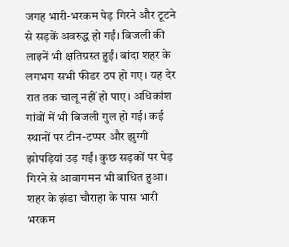जगह भारी-भरकम पेड़ गिरने और टूटने से सड़कें अवरुद्ध हो गईं। बिजली की लाइनें भी क्षतिग्रस्त हुईं। बांदा शहर के लगभग सभी फीडर ठप हो गए। यह देर रात तक चालू नहीं हो पाए। अधिकांश गांवों में भी बिजली गुल हो गई। कई स्थानों पर टीन-टप्पर और झुग्गी झोपड़ियां उड़ गईं। कुछ सड़कों पर पेड़ गिरने से आवागमन भी बाधित हुआ। शहर के झंडा चौराहा के पास भारी भरकम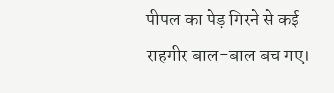पीपल का पेड़ गिरने से कई राहगीर बाल-बाल बच गए।